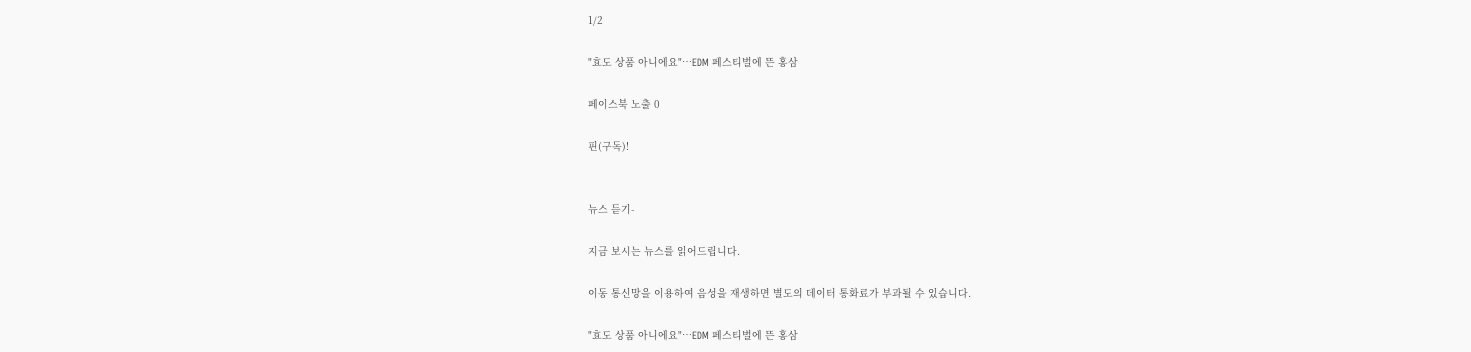1/2

"효도 상품 아니에요"…EDM 페스티벌에 뜬 홍삼

페이스북 노출 0

핀(구독)!


뉴스 듣기-

지금 보시는 뉴스를 읽어드립니다.

이동 통신망을 이용하여 음성을 재생하면 별도의 데이터 통화료가 부과될 수 있습니다.

"효도 상품 아니에요"…EDM 페스티벌에 뜬 홍삼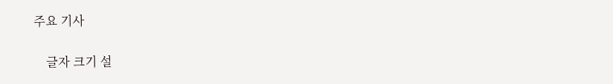주요 기사

    글자 크기 설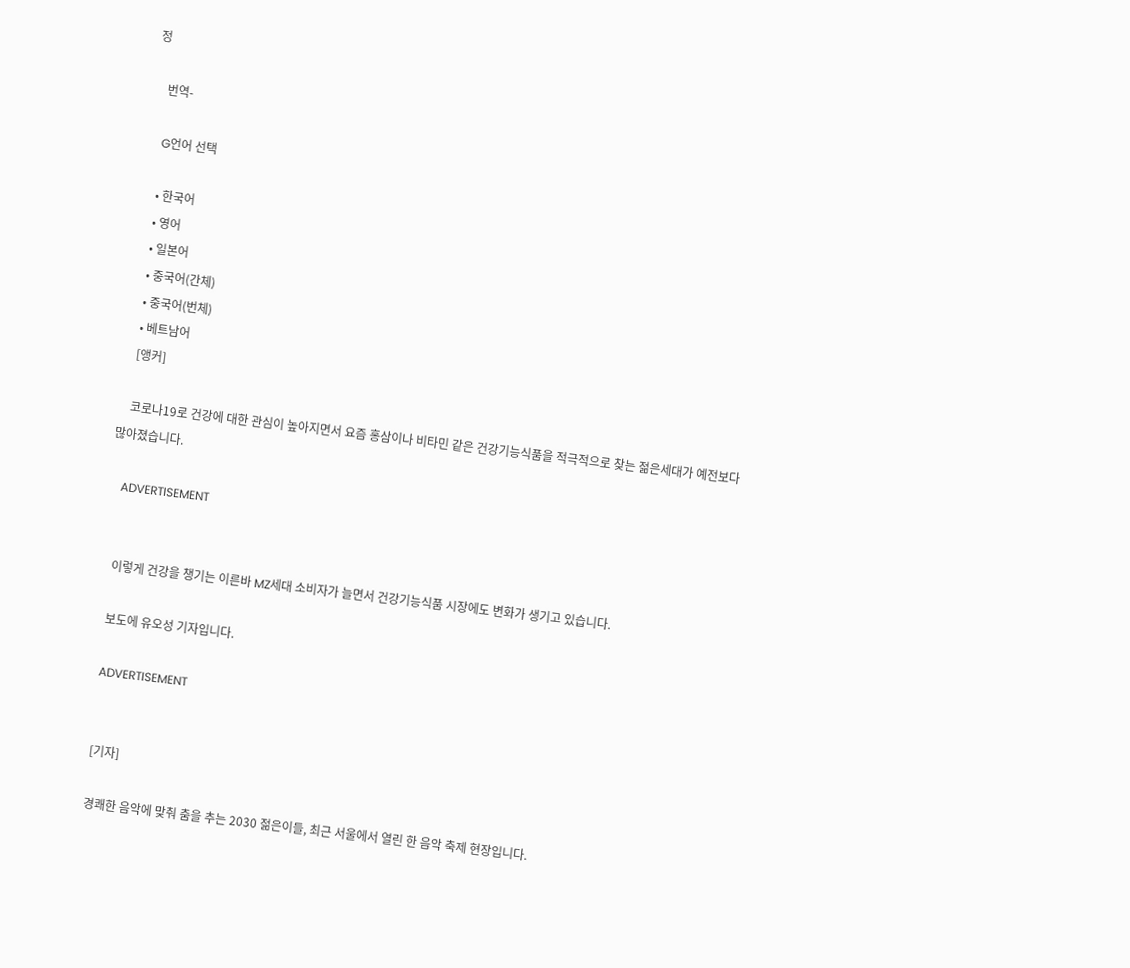정

    번역-

    G언어 선택

    • 한국어
    • 영어
    • 일본어
    • 중국어(간체)
    • 중국어(번체)
    • 베트남어
    [앵커]

    코로나19로 건강에 대한 관심이 높아지면서 요즘 홍삼이나 비타민 같은 건강기능식품을 적극적으로 찾는 젊은세대가 예전보다 많아졌습니다.

    ADVERTISEMENT


    이렇게 건강을 챙기는 이른바 MZ세대 소비자가 늘면서 건강기능식품 시장에도 변화가 생기고 있습니다.

    보도에 유오성 기자입니다.

    ADVERTISEMENT


    [기자]

    경쾌한 음악에 맞춰 춤을 추는 2030 젊은이들, 최근 서울에서 열린 한 음악 축제 현장입니다.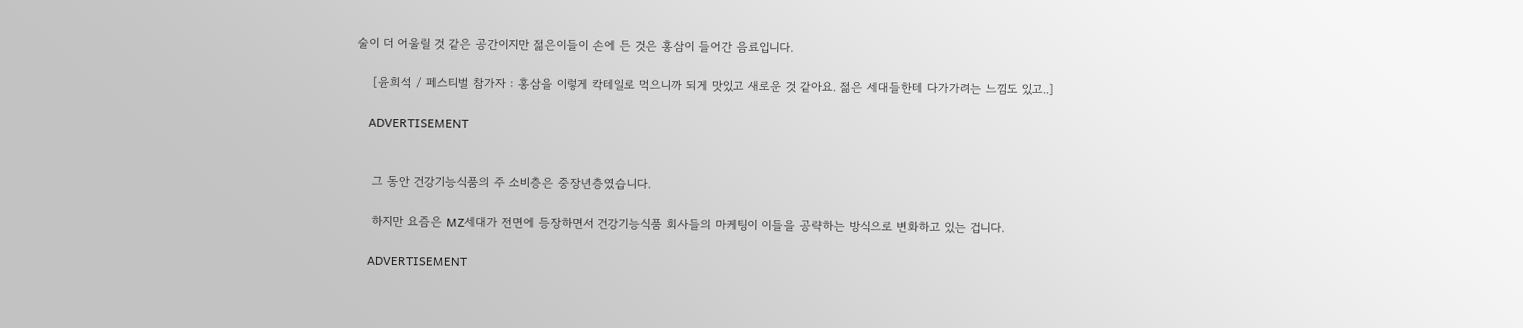술이 더 어울릴 것 같은 공간이지만 젊은이들이 손에 든 것은 홍삼이 들어간 음료입니다.

    [윤희석 / 페스티벌 참가자 : 홍삼을 이렇게 칵테일로 먹으니까 되게 맛있고 새로운 것 같아요. 젊은 세대들한테 다가가려는 느낌도 있고..]

    ADVERTISEMENT


    그 동안 건강기능식품의 주 소비층은 중장년층였습니다.

    하지만 요즘은 MZ세대가 전면에 등장하면서 건강기능식품 회사들의 마케팅이 이들을 공략하는 방식으로 변화하고 있는 겁니다.

    ADVERTISEMENT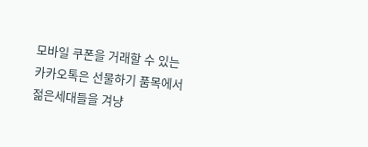모바일 쿠폰을 거래할 수 있는 카카오톡은 선물하기 품목에서 젊은세대들을 겨냥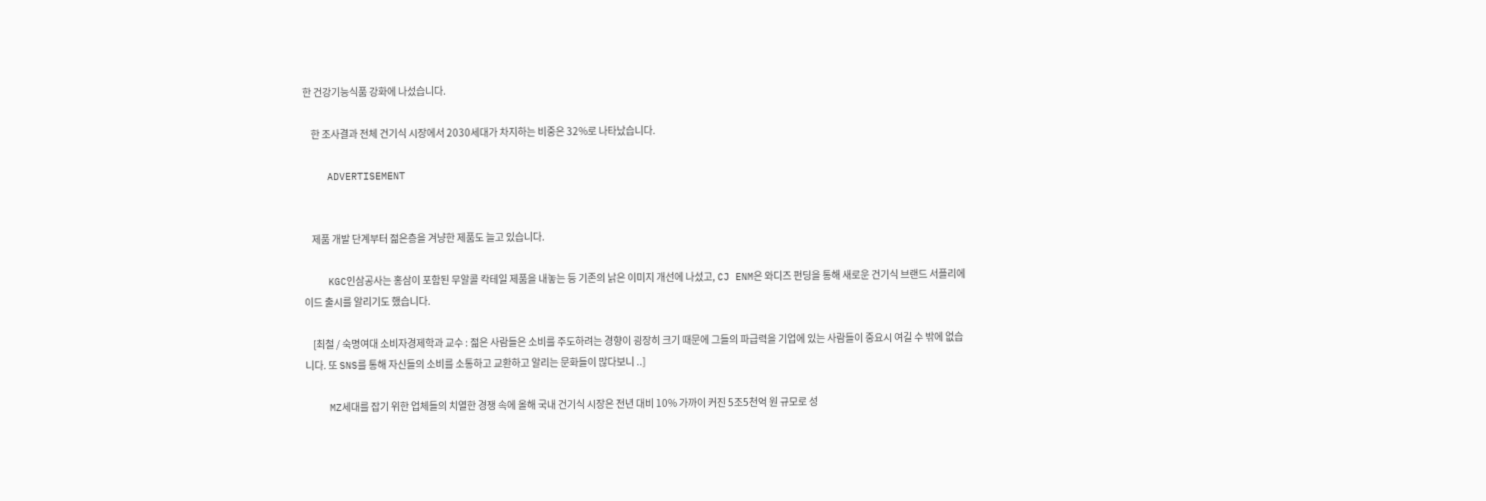한 건강기능식품 강화에 나섰습니다.

    한 조사결과 전체 건기식 시장에서 2030세대가 차지하는 비중은 32%로 나타났습니다.

    ADVERTISEMENT


    제품 개발 단계부터 젊은층을 겨냥한 제품도 늘고 있습니다.

    KGC인삼공사는 홍삼이 포함된 무알콜 칵테일 제품을 내놓는 등 기존의 낡은 이미지 개선에 나섰고, CJ ENM은 와디즈 펀딩을 통해 새로운 건기식 브랜드 서플리에이드 출시를 알리기도 했습니다.

    [최철 / 숙명여대 소비자경제학과 교수 : 젊은 사람들은 소비를 주도하려는 경향이 굉장히 크기 때문에 그들의 파급력을 기업에 있는 사람들이 중요시 여길 수 밖에 없습니다. 또 SNS를 통해 자신들의 소비를 소통하고 교환하고 알리는 문화들이 많다보니 ..]

    MZ세대를 잡기 위한 업체들의 치열한 경쟁 속에 올해 국내 건기식 시장은 전년 대비 10% 가까이 커진 5조5천억 원 규모로 성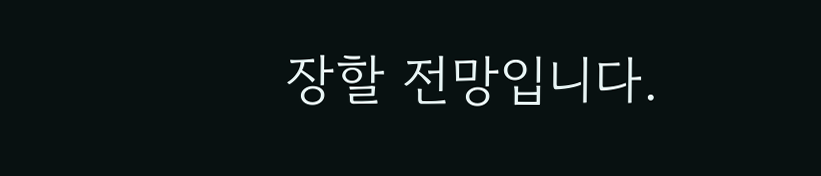장할 전망입니다.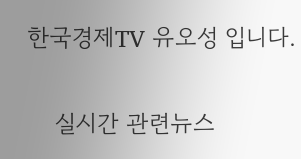한국경제TV 유오성 입니다.


    실시간 관련뉴스